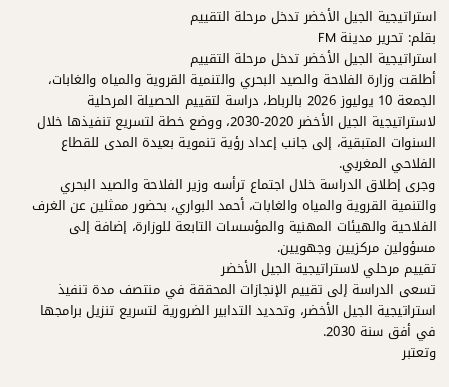استراتيجية الجيل الأخضر تدخل مرحلة التقييم
بقلم: تحرير مدينة FM
استراتيجية الجيل الأخضر تدخل مرحلة التقييم
أطلقت وزارة الفلاحة والصيد البحري والتنمية القروية والمياه والغابات، الجمعة 10 يوليوز 2026 بالرباط، دراسة لتقييم الحصيلة المرحلية لاستراتيجية الجيل الأخضر 2020-2030، ووضع خطة لتسريع تنفيذها خلال السنوات المتبقية، إلى جانب إعداد رؤية تنموية بعيدة المدى للقطاع الفلاحي المغربي.
وجرى إطلاق الدراسة خلال اجتماع ترأسه وزير الفلاحة والصيد البحري والتنمية القروية والمياه والغابات، أحمد البواري، بحضور ممثلين عن الغرف الفلاحية والهيئات المهنية والمؤسسات التابعة للوزارة، إضافة إلى مسؤولين مركزيين وجهويين.
تقييم مرحلي لاستراتيجية الجيل الأخضر
تسعى الدراسة إلى تقييم الإنجازات المحققة في منتصف مدة تنفيذ استراتيجية الجيل الأخضر، وتحديد التدابير الضرورية لتسريع تنزيل برامجها في أفق سنة 2030.
وتعتبر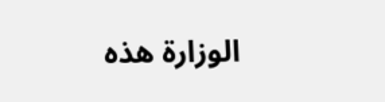الوزارة هذه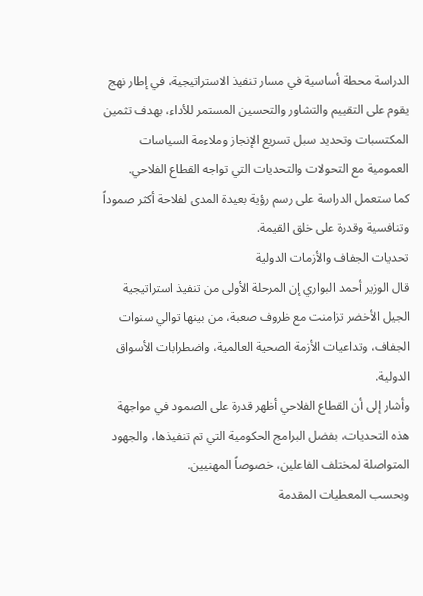الدراسة محطة أساسية في مسار تنفيذ الاستراتيجية، في إطار نهج يقوم على التقييم والتشاور والتحسين المستمر للأداء، بهدف تثمين المكتسبات وتحديد سبل تسريع الإنجاز وملاءمة السياسات العمومية مع التحولات والتحديات التي تواجه القطاع الفلاحي.
كما ستعمل الدراسة على رسم رؤية بعيدة المدى لفلاحة أكثر صموداً وتنافسية وقدرة على خلق القيمة.
تحديات الجفاف والأزمات الدولية
قال الوزير أحمد البواري إن المرحلة الأولى من تنفيذ استراتيجية الجيل الأخضر تزامنت مع ظروف صعبة، من بينها توالي سنوات الجفاف، وتداعيات الأزمة الصحية العالمية، واضطرابات الأسواق الدولية.
وأشار إلى أن القطاع الفلاحي أظهر قدرة على الصمود في مواجهة هذه التحديات، بفضل البرامج الحكومية التي تم تنفيذها، والجهود المتواصلة لمختلف الفاعلين، خصوصاً المهنيين.
وبحسب المعطيات المقدمة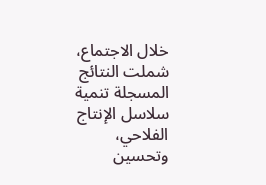خلال الاجتماع، شملت النتائج المسجلة تنمية سلاسل الإنتاج الفلاحي، وتحسين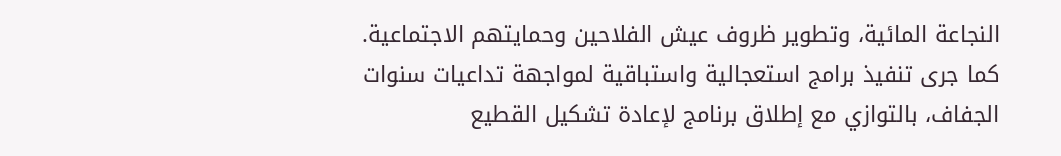النجاعة المائية، وتطوير ظروف عيش الفلاحين وحمايتهم الاجتماعية.
كما جرى تنفيذ برامج استعجالية واستباقية لمواجهة تداعيات سنوات الجفاف، بالتوازي مع إطلاق برنامج لإعادة تشكيل القطيع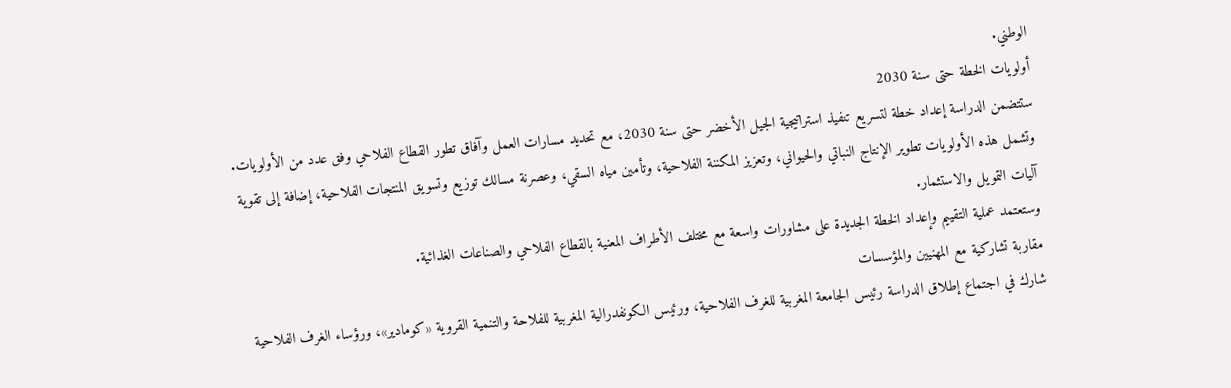الوطني.
أولويات الخطة حتى سنة 2030
ستتضمن الدراسة إعداد خطة لتسريع تنفيذ استراتيجية الجيل الأخضر حتى سنة 2030، مع تحديد مسارات العمل وآفاق تطور القطاع الفلاحي وفق عدد من الأولويات.
وتشمل هذه الأولويات تطوير الإنتاج النباتي والحيواني، وتعزيز المكننة الفلاحية، وتأمين مياه السقي، وعصرنة مسالك توزيع وتسويق المنتجات الفلاحية، إضافة إلى تقوية آليات التمويل والاستثمار.
وستعتمد عملية التقييم وإعداد الخطة الجديدة على مشاورات واسعة مع مختلف الأطراف المعنية بالقطاع الفلاحي والصناعات الغذائية.
مقاربة تشاركية مع المهنيين والمؤسسات
شارك في اجتماع إطلاق الدراسة رئيس الجامعة المغربية للغرف الفلاحية، ورئيس الكونفدرالية المغربية للفلاحة والتنمية القروية «كومادير»، ورؤساء الغرف الفلاحية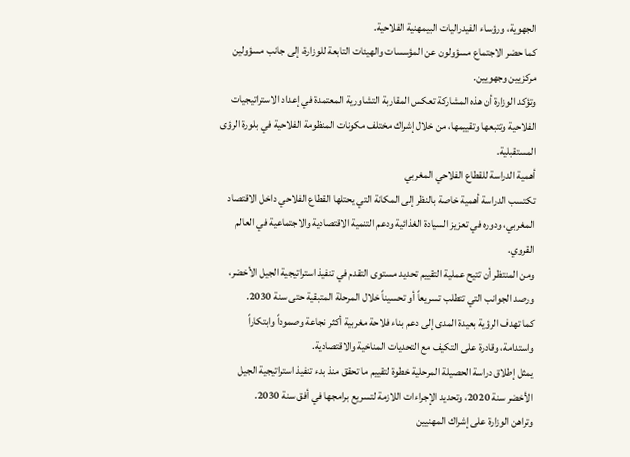الجهوية، ورؤساء الفيدراليات البيمهنية الفلاحية.
كما حضر الاجتماع مسؤولون عن المؤسسات والهيئات التابعة للوزارة، إلى جانب مسؤولين مركزيين وجهويين.
وتؤكد الوزارة أن هذه المشاركة تعكس المقاربة التشاورية المعتمدة في إعداد الاستراتيجيات الفلاحية وتتبعها وتقييمها، من خلال إشراك مختلف مكونات المنظومة الفلاحية في بلورة الرؤى المستقبلية.
أهمية الدراسة للقطاع الفلاحي المغربي
تكتسب الدراسة أهمية خاصة بالنظر إلى المكانة التي يحتلها القطاع الفلاحي داخل الاقتصاد المغربي، ودوره في تعزيز السيادة الغذائية ودعم التنمية الاقتصادية والاجتماعية في العالم القروي.
ومن المنتظر أن تتيح عملية التقييم تحديد مستوى التقدم في تنفيذ استراتيجية الجيل الأخضر، ورصد الجوانب التي تتطلب تسريعاً أو تحسيناً خلال المرحلة المتبقية حتى سنة 2030.
كما تهدف الرؤية بعيدة المدى إلى دعم بناء فلاحة مغربية أكثر نجاعة وصموداً وابتكاراً واستدامة، وقادرة على التكيف مع التحديات المناخية والاقتصادية.
يمثل إطلاق دراسة الحصيلة المرحلية خطوة لتقييم ما تحقق منذ بدء تنفيذ استراتيجية الجيل الأخضر سنة 2020، وتحديد الإجراءات اللازمة لتسريع برامجها في أفق سنة 2030.
وتراهن الوزارة على إشراك المهنيين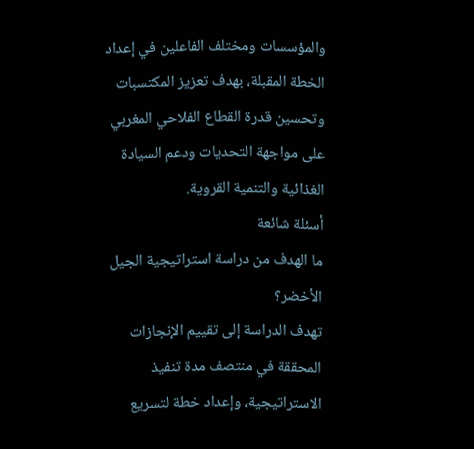والمؤسسات ومختلف الفاعلين في إعداد الخطة المقبلة، بهدف تعزيز المكتسبات وتحسين قدرة القطاع الفلاحي المغربي على مواجهة التحديات ودعم السيادة الغذائية والتنمية القروية.
أسئلة شائعة
ما الهدف من دراسة استراتيجية الجيل الأخضر؟
تهدف الدراسة إلى تقييم الإنجازات المحققة في منتصف مدة تنفيذ الاستراتيجية، وإعداد خطة لتسريع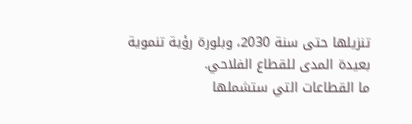تنزيلها حتى سنة 2030، وبلورة رؤية تنموية بعيدة المدى للقطاع الفلاحي.
ما القطاعات التي ستشملها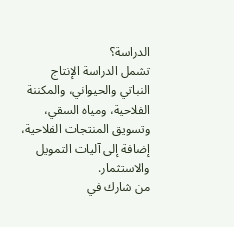الدراسة؟
تشمل الدراسة الإنتاج النباتي والحيواني، والمكننة الفلاحية، ومياه السقي، وتسويق المنتجات الفلاحية، إضافة إلى آليات التمويل والاستثمار.
من شارك في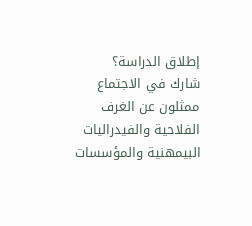إطلاق الدراسة؟
شارك في الاجتماع ممثلون عن الغرف الفلاحية والفيدراليات البيمهنية والمؤسسات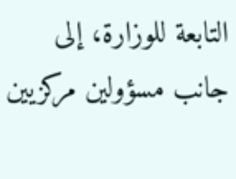التابعة للوزارة، إلى جانب مسؤولين مركزيين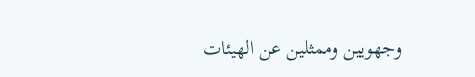وجهويين وممثلين عن الهيئات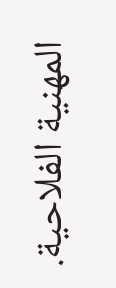المهنية الفلاحية.